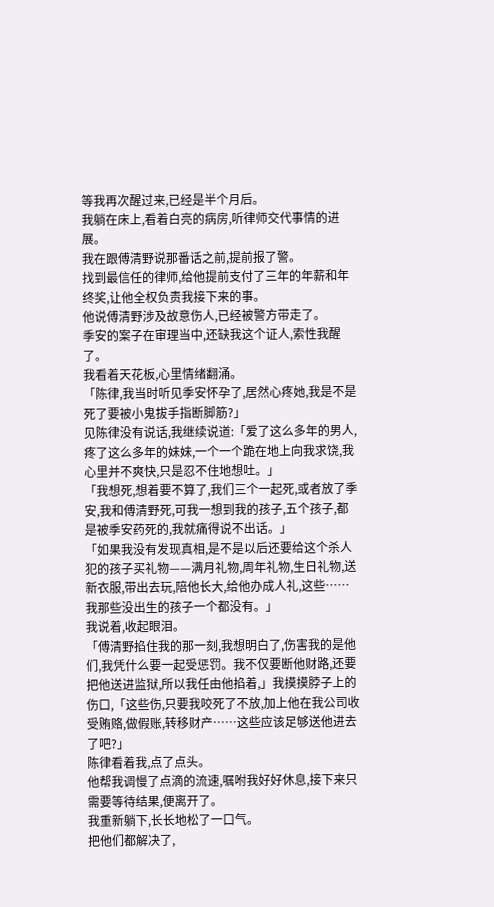等我再次醒过来,已经是半个月后。
我躺在床上,看着白亮的病房,听律师交代事情的进展。
我在跟傅清野说那番话之前,提前报了警。
找到最信任的律师,给他提前支付了三年的年薪和年终奖,让他全权负责我接下来的事。
他说傅清野涉及故意伤人,已经被警方带走了。
季安的案子在审理当中,还缺我这个证人,索性我醒了。
我看着天花板,心里情绪翻涌。
「陈律,我当时听见季安怀孕了,居然心疼她,我是不是死了要被小鬼拔手指断脚筋?」
见陈律没有说话,我继续说道:「爱了这么多年的男人,疼了这么多年的妹妹,一个一个跪在地上向我求饶,我心里并不爽快,只是忍不住地想吐。」
「我想死,想着要不算了,我们三个一起死,或者放了季安,我和傅清野死,可我一想到我的孩子,五个孩子,都是被季安药死的,我就痛得说不出话。」
「如果我没有发现真相,是不是以后还要给这个杀人犯的孩子买礼物——满月礼物,周年礼物,生日礼物,送新衣服,带出去玩,陪他长大,给他办成人礼,这些……我那些没出生的孩子一个都没有。」
我说着,收起眼泪。
「傅清野掐住我的那一刻,我想明白了,伤害我的是他们,我凭什么要一起受惩罚。我不仅要断他财路,还要把他送进监狱,所以我任由他掐着,」我摸摸脖子上的伤口,「这些伤,只要我咬死了不放,加上他在我公司收受贿赂,做假账,转移财产……这些应该足够送他进去了吧?」
陈律看着我,点了点头。
他帮我调慢了点滴的流速,嘱咐我好好休息,接下来只需要等待结果,便离开了。
我重新躺下,长长地松了一口气。
把他们都解决了,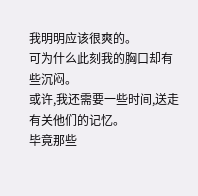我明明应该很爽的。
可为什么此刻我的胸口却有些沉闷。
或许,我还需要一些时间,送走有关他们的记忆。
毕竟那些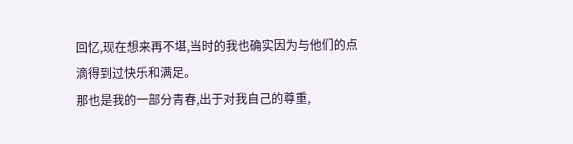回忆,现在想来再不堪,当时的我也确实因为与他们的点滴得到过快乐和满足。
那也是我的一部分青春,出于对我自己的尊重,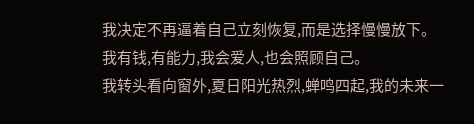我决定不再逼着自己立刻恢复,而是选择慢慢放下。
我有钱,有能力,我会爱人,也会照顾自己。
我转头看向窗外,夏日阳光热烈,蝉鸣四起,我的未来一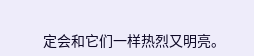定会和它们一样热烈又明亮。